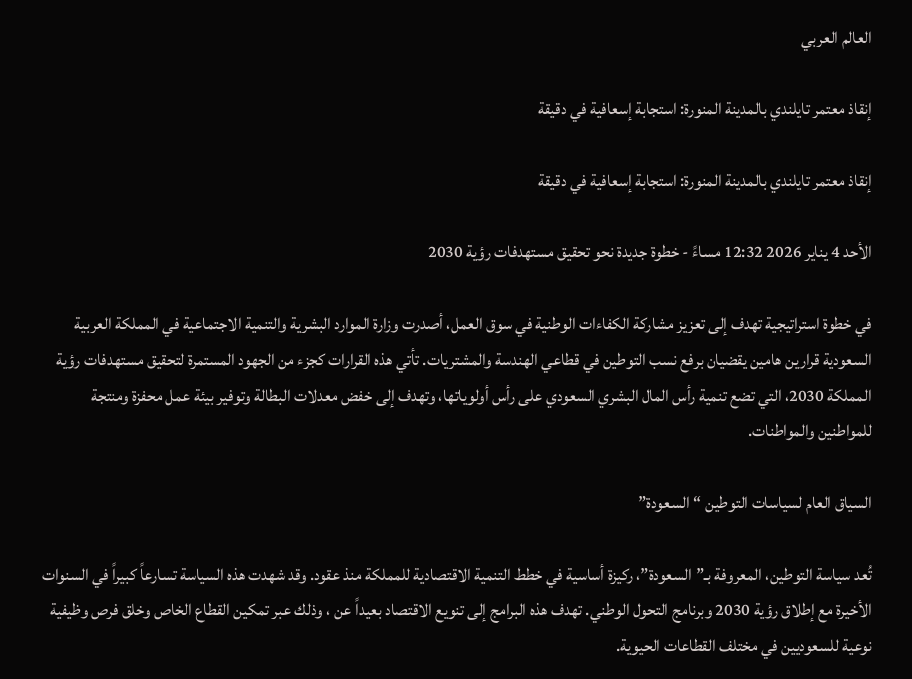العالم العربي

إنقاذ معتمر تايلندي بالمدينة المنورة: استجابة إسعافية في دقيقة

إنقاذ معتمر تايلندي بالمدينة المنورة: استجابة إسعافية في دقيقة

الأحد 4 يناير 2026 12:32 مساءً - خطوة جديدة نحو تحقيق مستهدفات رؤية 2030

في خطوة استراتيجية تهدف إلى تعزيز مشاركة الكفاءات الوطنية في سوق العمل، أصدرت وزارة الموارد البشرية والتنمية الاجتماعية في المملكة العربية السعودية قرارين هامين يقضيان برفع نسب التوطين في قطاعي الهندسة والمشتريات. تأتي هذه القرارات كجزء من الجهود المستمرة لتحقيق مستهدفات رؤية المملكة 2030، التي تضع تنمية رأس المال البشري السعودي على رأس أولوياتها، وتهدف إلى خفض معدلات البطالة وتوفير بيئة عمل محفزة ومنتجة للمواطنين والمواطنات.

السياق العام لسياسات التوطين “السعودة”

تُعد سياسة التوطين، المعروفة بـ”السعودة”، ركيزة أساسية في خطط التنمية الاقتصادية للمملكة منذ عقود. وقد شهدت هذه السياسة تسارعاً كبيراً في السنوات الأخيرة مع إطلاق رؤية 2030 وبرنامج التحول الوطني. تهدف هذه البرامج إلى تنويع الاقتصاد بعيداً عن ، وذلك عبر تمكين القطاع الخاص وخلق فرص وظيفية نوعية للسعوديين في مختلف القطاعات الحيوية.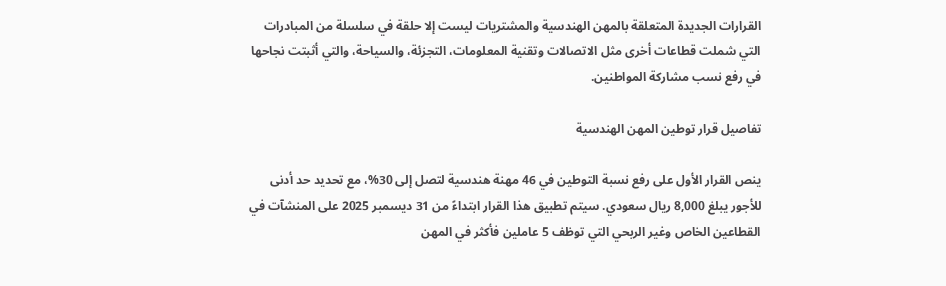القرارات الجديدة المتعلقة بالمهن الهندسية والمشتريات ليست إلا حلقة في سلسلة من المبادرات التي شملت قطاعات أخرى مثل الاتصالات وتقنية المعلومات، التجزئة، والسياحة، والتي أثبتت نجاحها في رفع نسب مشاركة المواطنين.

تفاصيل قرار توطين المهن الهندسية

ينص القرار الأول على رفع نسبة التوطين في 46 مهنة هندسية لتصل إلى 30%، مع تحديد حد أدنى للأجور يبلغ 8,000 ريال سعودي. سيتم تطبيق هذا القرار ابتداءً من 31 ديسمبر 2025 على المنشآت في القطاعين الخاص وغير الربحي التي توظف 5 عاملين فأكثر في المهن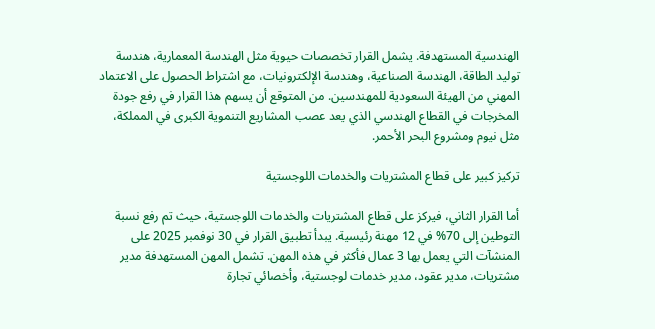الهندسية المستهدفة. يشمل القرار تخصصات حيوية مثل الهندسة المعمارية، هندسة توليد الطاقة، الهندسة الصناعية، وهندسة الإلكترونيات، مع اشتراط الحصول على الاعتماد المهني من الهيئة السعودية للمهندسين. من المتوقع أن يسهم هذا القرار في رفع جودة المخرجات في القطاع الهندسي الذي يعد عصب المشاريع التنموية الكبرى في المملكة، مثل نيوم ومشروع البحر الأحمر.

تركيز كبير على قطاع المشتريات والخدمات اللوجستية

أما القرار الثاني، فيركز على قطاع المشتريات والخدمات اللوجستية، حيث تم رفع نسبة التوطين إلى 70% في 12 مهنة رئيسية. يبدأ تطبيق القرار في 30 نوفمبر 2025 على المنشآت التي يعمل بها 3 عمال فأكثر في هذه المهن. تشمل المهن المستهدفة مدير مشتريات، مدير عقود، مدير خدمات لوجستية، وأخصائي تجارة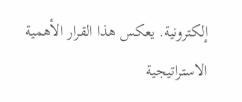إلكترونية. يعكس هذا القرار الأهمية الاستراتيجية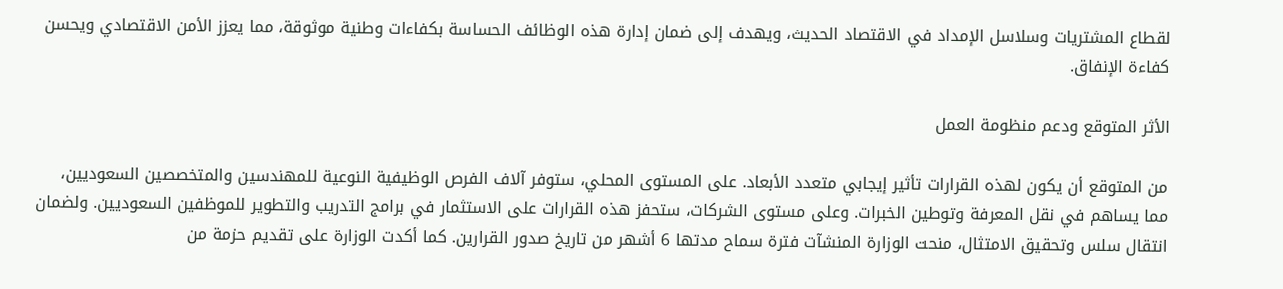لقطاع المشتريات وسلاسل الإمداد في الاقتصاد الحديث، ويهدف إلى ضمان إدارة هذه الوظائف الحساسة بكفاءات وطنية موثوقة، مما يعزز الأمن الاقتصادي ويحسن كفاءة الإنفاق.

الأثر المتوقع ودعم منظومة العمل

من المتوقع أن يكون لهذه القرارات تأثير إيجابي متعدد الأبعاد. على المستوى المحلي، ستوفر آلاف الفرص الوظيفية النوعية للمهندسين والمتخصصين السعوديين، مما يساهم في نقل المعرفة وتوطين الخبرات. وعلى مستوى الشركات، ستحفز هذه القرارات على الاستثمار في برامج التدريب والتطوير للموظفين السعوديين. ولضمان انتقال سلس وتحقيق الامتثال، منحت الوزارة المنشآت فترة سماح مدتها 6 أشهر من تاريخ صدور القرارين. كما أكدت الوزارة على تقديم حزمة من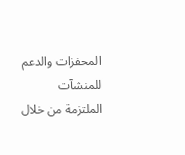المحفزات والدعم للمنشآت الملتزمة من خلال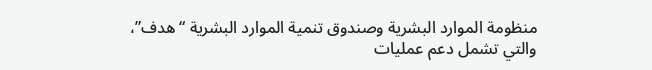منظومة الموارد البشرية وصندوق تنمية الموارد البشرية “هدف”، والتي تشمل دعم عمليات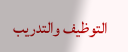التوظيف والتدريب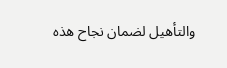والتأهيل لضمان نجاح هذه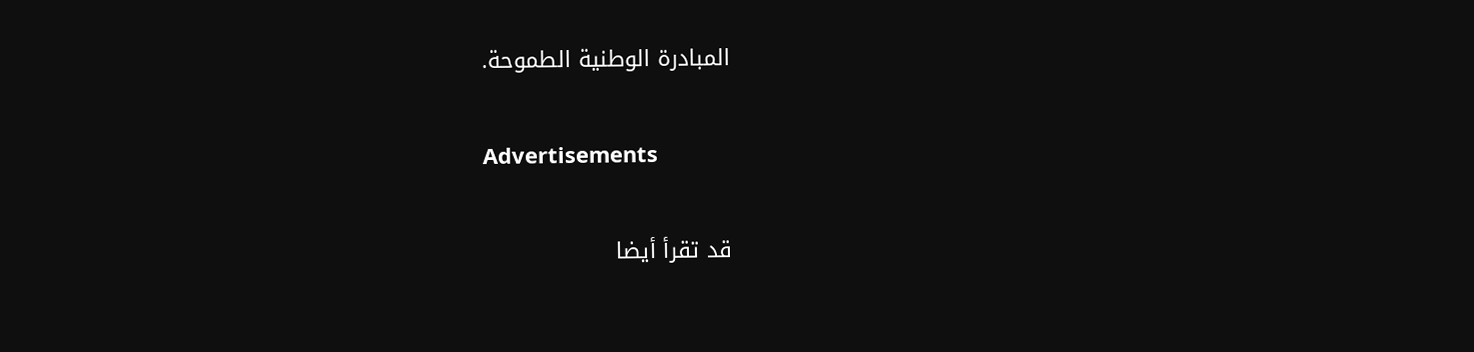المبادرة الوطنية الطموحة.

Advertisements

قد تقرأ أيضا